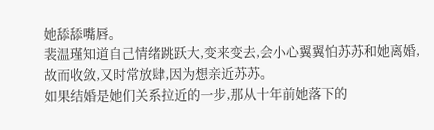她舔舔嘴唇。
裴温瑾知道自己情绪跳跃大,变来变去,会小心翼翼怕苏苏和她离婚,故而收敛,又时常放肆,因为想亲近苏苏。
如果结婚是她们关系拉近的一步,那从十年前她落下的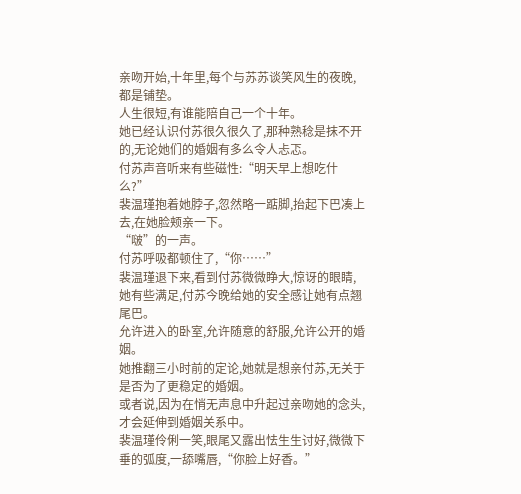亲吻开始,十年里,每个与苏苏谈笑风生的夜晚,都是铺垫。
人生很短,有谁能陪自己一个十年。
她已经认识付苏很久很久了,那种熟稔是抹不开的,无论她们的婚姻有多么令人忐忑。
付苏声音听来有些磁性:“明天早上想吃什么?”
裴温瑾抱着她脖子,忽然略一踮脚,抬起下巴凑上去,在她脸颊亲一下。
“啵”的一声。
付苏呼吸都顿住了,“你……”
裴温瑾退下来,看到付苏微微睁大,惊讶的眼睛,她有些满足,付苏今晚给她的安全感让她有点翘尾巴。
允许进入的卧室,允许随意的舒服,允许公开的婚姻。
她推翻三小时前的定论,她就是想亲付苏,无关于是否为了更稳定的婚姻。
或者说,因为在悄无声息中升起过亲吻她的念头,才会延伸到婚姻关系中。
裴温瑾伶俐一笑,眼尾又露出怯生生讨好,微微下垂的弧度,一舔嘴唇,“你脸上好香。”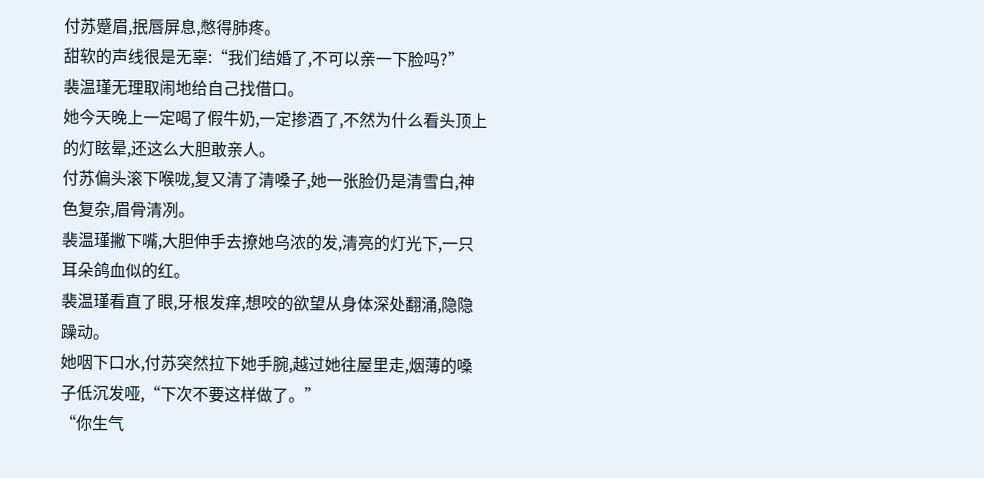付苏蹙眉,抿唇屏息,憋得肺疼。
甜软的声线很是无辜:“我们结婚了,不可以亲一下脸吗?”
裴温瑾无理取闹地给自己找借口。
她今天晚上一定喝了假牛奶,一定掺酒了,不然为什么看头顶上的灯眩晕,还这么大胆敢亲人。
付苏偏头滚下喉咙,复又清了清嗓子,她一张脸仍是清雪白,神色复杂,眉骨清冽。
裴温瑾撇下嘴,大胆伸手去撩她乌浓的发,清亮的灯光下,一只耳朵鸽血似的红。
裴温瑾看直了眼,牙根发痒,想咬的欲望从身体深处翻涌,隐隐躁动。
她咽下口水,付苏突然拉下她手腕,越过她往屋里走,烟薄的嗓子低沉发哑,“下次不要这样做了。”
“你生气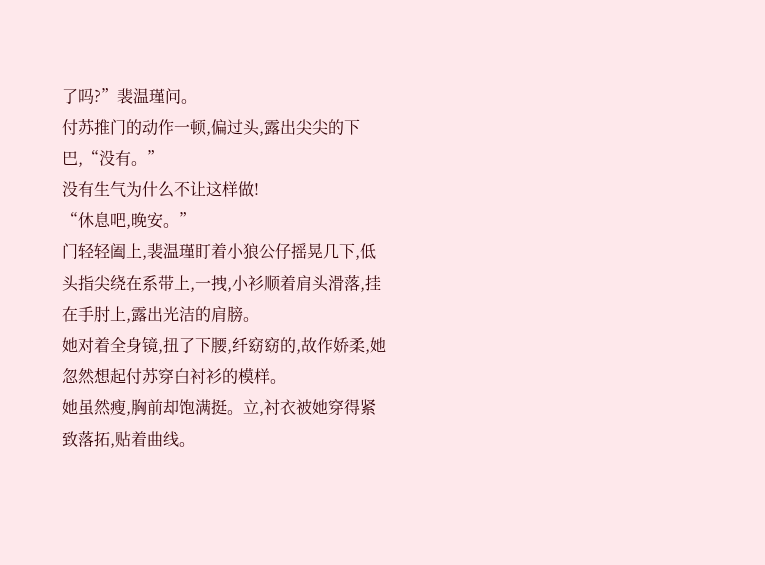了吗?”裴温瑾问。
付苏推门的动作一顿,偏过头,露出尖尖的下巴,“没有。”
没有生气为什么不让这样做!
“休息吧,晚安。”
门轻轻阖上,裴温瑾盯着小狼公仔摇晃几下,低头指尖绕在系带上,一拽,小衫顺着肩头滑落,挂在手肘上,露出光洁的肩膀。
她对着全身镜,扭了下腰,纤窈窈的,故作娇柔,她忽然想起付苏穿白衬衫的模样。
她虽然瘦,胸前却饱满挺。立,衬衣被她穿得紧致落拓,贴着曲线。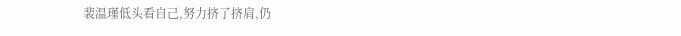裴温瑾低头看自己,努力挤了挤肩,仍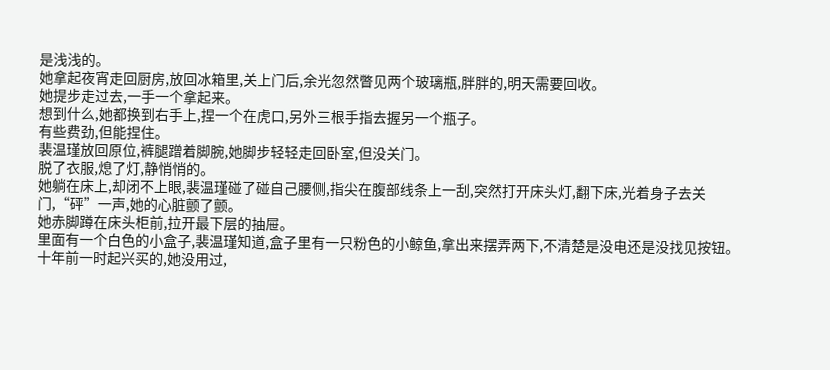是浅浅的。
她拿起夜宵走回厨房,放回冰箱里,关上门后,余光忽然瞥见两个玻璃瓶,胖胖的,明天需要回收。
她提步走过去,一手一个拿起来。
想到什么,她都换到右手上,捏一个在虎口,另外三根手指去握另一个瓶子。
有些费劲,但能捏住。
裴温瑾放回原位,裤腿蹭着脚腕,她脚步轻轻走回卧室,但没关门。
脱了衣服,熄了灯,静悄悄的。
她躺在床上,却闭不上眼,裴温瑾碰了碰自己腰侧,指尖在腹部线条上一刮,突然打开床头灯,翻下床,光着身子去关门,“砰”一声,她的心脏颤了颤。
她赤脚蹲在床头柜前,拉开最下层的抽屉。
里面有一个白色的小盒子,裴温瑾知道,盒子里有一只粉色的小鲸鱼,拿出来摆弄两下,不清楚是没电还是没找见按钮。
十年前一时起兴买的,她没用过,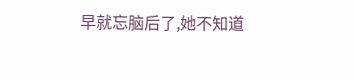早就忘脑后了,她不知道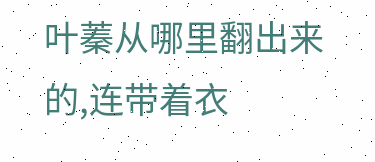叶蓁从哪里翻出来的,连带着衣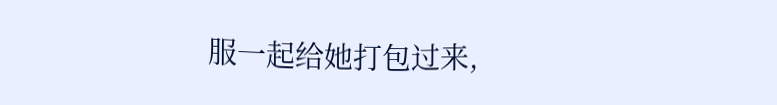服一起给她打包过来,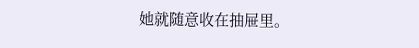她就随意收在抽屉里。